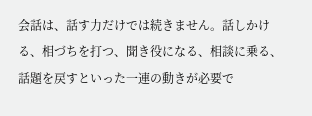会話は、話す力だけでは続きません。話しかける、相づちを打つ、聞き役になる、相談に乗る、話題を戻すといった一連の動きが必要で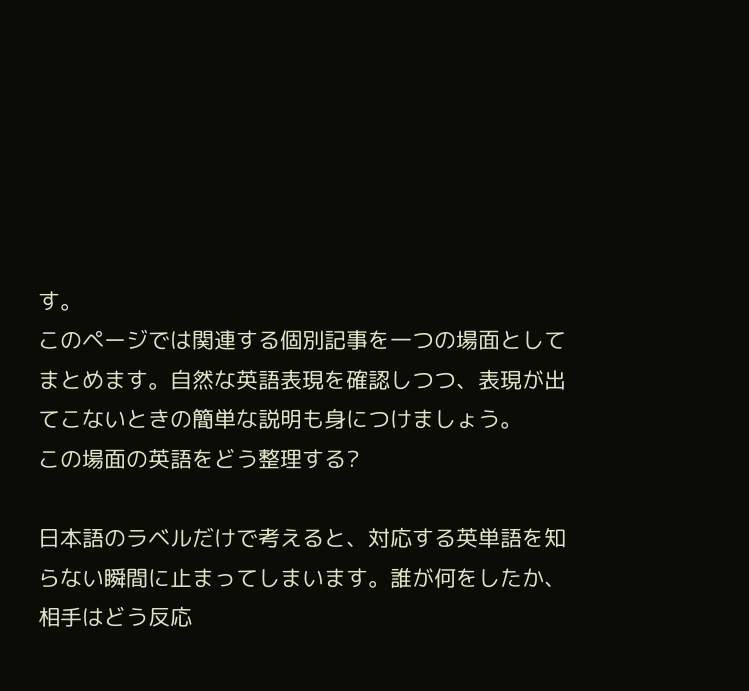す。
このページでは関連する個別記事を一つの場面としてまとめます。自然な英語表現を確認しつつ、表現が出てこないときの簡単な説明も身につけましょう。
この場面の英語をどう整理する?

日本語のラベルだけで考えると、対応する英単語を知らない瞬間に止まってしまいます。誰が何をしたか、相手はどう反応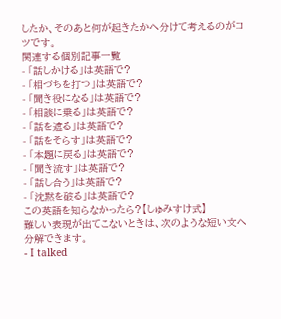したか、そのあと何が起きたかへ分けて考えるのがコツです。
関連する個別記事一覧
- 「話しかける」は英語で?
- 「相づちを打つ」は英語で?
- 「聞き役になる」は英語で?
- 「相談に乗る」は英語で?
- 「話を遮る」は英語で?
- 「話をそらす」は英語で?
- 「本題に戻る」は英語で?
- 「聞き流す」は英語で?
- 「話し合う」は英語で?
- 「沈黙を破る」は英語で?
この英語を知らなかったら?【しゅみすけ式】
難しい表現が出てこないときは、次のような短い文へ分解できます。
- I talked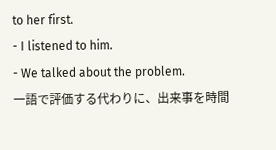to her first.
- I listened to him.
- We talked about the problem.
一語で評価する代わりに、出来事を時間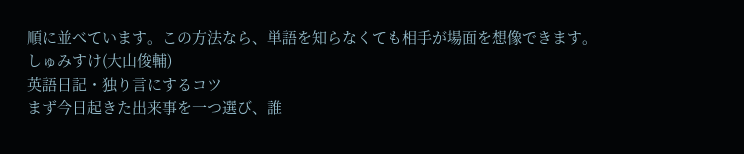順に並べています。この方法なら、単語を知らなくても相手が場面を想像できます。
しゅみすけ(大山俊輔)
英語日記・独り言にするコツ
まず今日起きた出来事を一つ選び、誰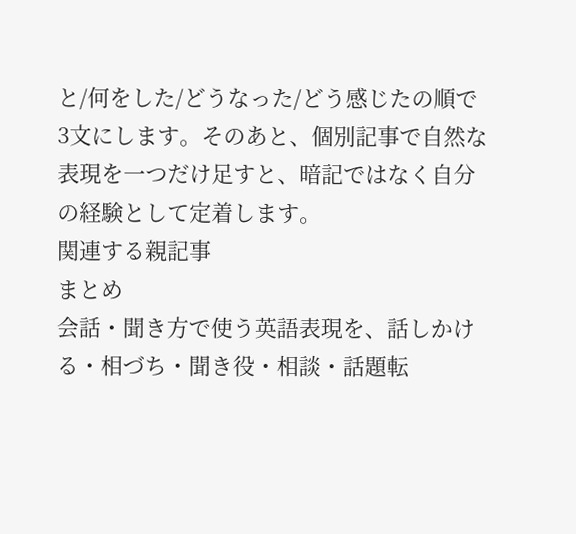と/何をした/どうなった/どう感じたの順で3文にします。そのあと、個別記事で自然な表現を一つだけ足すと、暗記ではなく自分の経験として定着します。
関連する親記事
まとめ
会話・聞き方で使う英語表現を、話しかける・相づち・聞き役・相談・話題転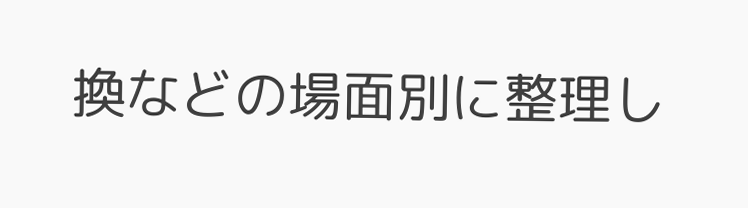換などの場面別に整理し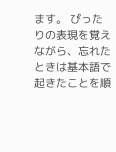ます。 ぴったりの表現を覚えながら、忘れたときは基本語で起きたことを順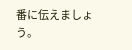番に伝えましょう。